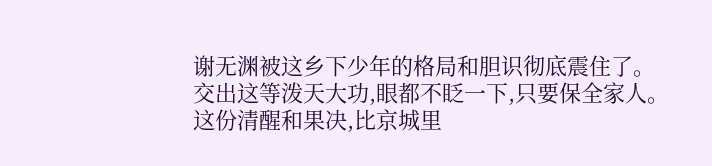谢无渊被这乡下少年的格局和胆识彻底震住了。
交出这等泼天大功,眼都不眨一下,只要保全家人。
这份清醒和果决,比京城里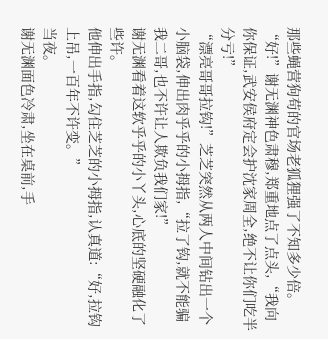那些蝇营狗苟的官场老狐狸强了不知多少倍。
“好!”谢无渊神色肃穆,郑重地点了点头,“我向你保证,武安侯府定会护沈家周全,绝不让你们吃半分亏!”
“漂亮哥哥拉钩!”芝芝突然从两人中间钻出一个小脑袋,伸出肉乎乎的小拇指,“拉了钩,就不能骗我二哥,也不许让人欺负我们家!”
谢无渊看着这软乎乎的小丫头,心底的坚硬融化了些许。
他伸出手指,勾住芝芝的小拇指,认真道:“好,拉钩上吊,一百年不许变。”
当夜。
谢无渊面色冷肃,坐在桌前,手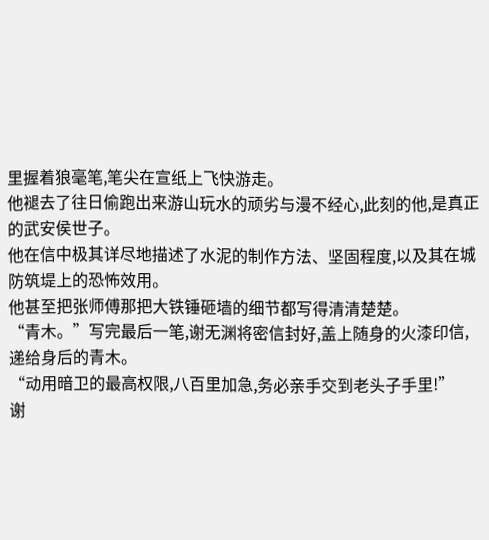里握着狼毫笔,笔尖在宣纸上飞快游走。
他褪去了往日偷跑出来游山玩水的顽劣与漫不经心,此刻的他,是真正的武安侯世子。
他在信中极其详尽地描述了水泥的制作方法、坚固程度,以及其在城防筑堤上的恐怖效用。
他甚至把张师傅那把大铁锤砸墙的细节都写得清清楚楚。
“青木。”写完最后一笔,谢无渊将密信封好,盖上随身的火漆印信,递给身后的青木。
“动用暗卫的最高权限,八百里加急,务必亲手交到老头子手里!”
谢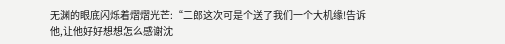无渊的眼底闪烁着熠熠光芒:“二郎这次可是个送了我们一个大机缘!告诉他,让他好好想想怎么感谢沈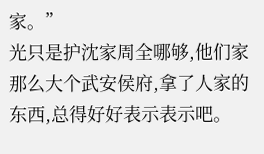家。”
光只是护沈家周全哪够,他们家那么大个武安侯府,拿了人家的东西,总得好好表示表示吧。